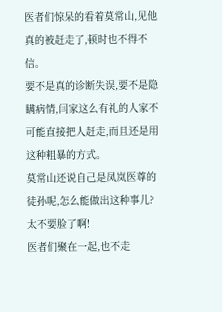医者们惊呆的看着莫常山,见他真的被赶走了,顿时也不得不信。
要不是真的诊断失误,要不是隐瞒病情,闫家这么有礼的人家不可能直接把人赶走,而且还是用这种粗暴的方式。
莫常山还说自己是凤岚医尊的徒孙呢,怎么能做出这种事儿?
太不要脸了啊!
医者们聚在一起,也不走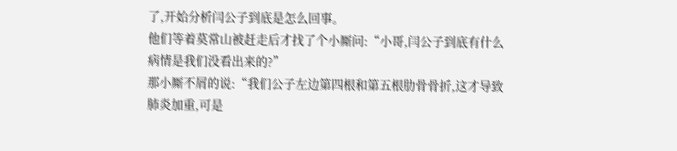了,开始分析闫公子到底是怎么回事。
他们等着莫常山被赶走后才找了个小厮问:“小哥,闫公子到底有什么病情是我们没看出来的?”
那小厮不屑的说:“我们公子左边第四根和第五根肋骨骨折,这才导致肺炎加重,可是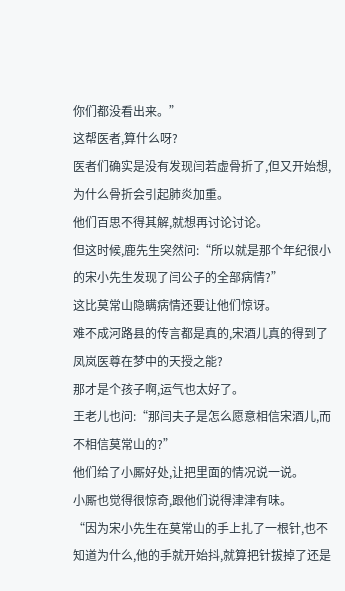你们都没看出来。”
这帮医者,算什么呀?
医者们确实是没有发现闫若虚骨折了,但又开始想,为什么骨折会引起肺炎加重。
他们百思不得其解,就想再讨论讨论。
但这时候,鹿先生突然问:“所以就是那个年纪很小的宋小先生发现了闫公子的全部病情?”
这比莫常山隐瞒病情还要让他们惊讶。
难不成河路县的传言都是真的,宋酒儿真的得到了凤岚医尊在梦中的天授之能?
那才是个孩子啊,运气也太好了。
王老儿也问:“那闫夫子是怎么愿意相信宋酒儿,而不相信莫常山的?”
他们给了小厮好处,让把里面的情况说一说。
小厮也觉得很惊奇,跟他们说得津津有味。
“因为宋小先生在莫常山的手上扎了一根针,也不知道为什么,他的手就开始抖,就算把针拔掉了还是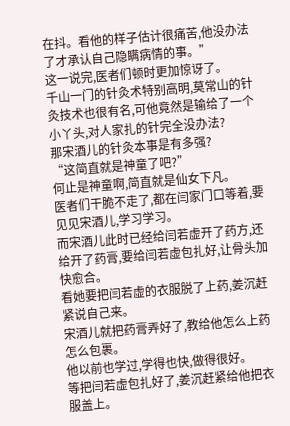在抖。看他的样子估计很痛苦,他没办法了才承认自己隐瞒病情的事。”
这一说完,医者们顿时更加惊讶了。
千山一门的针灸术特别高明,莫常山的针灸技术也很有名,可他竟然是输给了一个小丫头,对人家扎的针完全没办法?
那宋酒儿的针灸本事是有多强?
“这简直就是神童了吧?”
何止是神童啊,简直就是仙女下凡。
医者们干脆不走了,都在闫家门口等着,要见见宋酒儿,学习学习。
而宋酒儿此时已经给闫若虚开了药方,还给开了药膏,要给闫若虚包扎好,让骨头加快愈合。
看她要把闫若虚的衣服脱了上药,姜沉赶紧说自己来。
宋酒儿就把药膏弄好了,教给他怎么上药怎么包裹。
他以前也学过,学得也快,做得很好。
等把闫若虚包扎好了,姜沉赶紧给他把衣服盖上。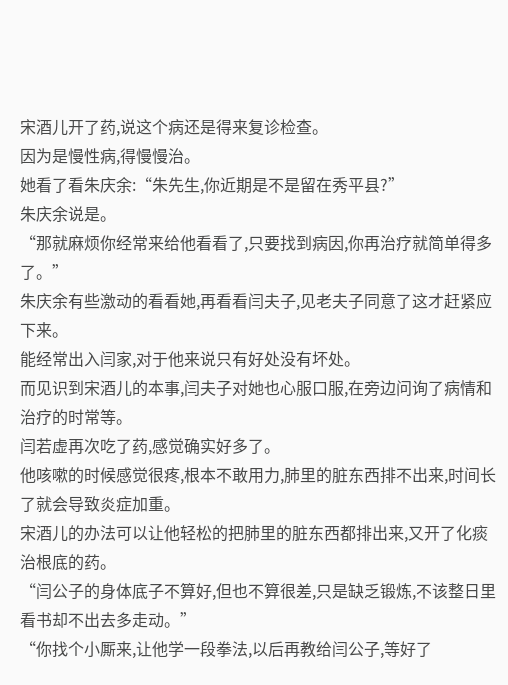宋酒儿开了药,说这个病还是得来复诊检查。
因为是慢性病,得慢慢治。
她看了看朱庆余:“朱先生,你近期是不是留在秀平县?”
朱庆余说是。
“那就麻烦你经常来给他看看了,只要找到病因,你再治疗就简单得多了。”
朱庆余有些激动的看看她,再看看闫夫子,见老夫子同意了这才赶紧应下来。
能经常出入闫家,对于他来说只有好处没有坏处。
而见识到宋酒儿的本事,闫夫子对她也心服口服,在旁边问询了病情和治疗的时常等。
闫若虚再次吃了药,感觉确实好多了。
他咳嗽的时候感觉很疼,根本不敢用力,肺里的脏东西排不出来,时间长了就会导致炎症加重。
宋酒儿的办法可以让他轻松的把肺里的脏东西都排出来,又开了化痰治根底的药。
“闫公子的身体底子不算好,但也不算很差,只是缺乏锻炼,不该整日里看书却不出去多走动。”
“你找个小厮来,让他学一段拳法,以后再教给闫公子,等好了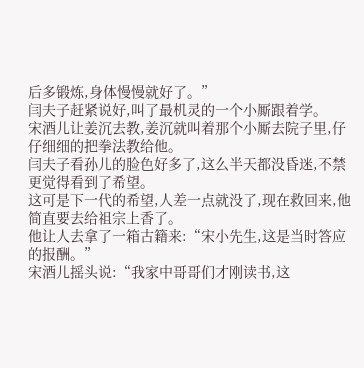后多锻炼,身体慢慢就好了。”
闫夫子赶紧说好,叫了最机灵的一个小厮跟着学。
宋酒儿让姜沉去教,姜沉就叫着那个小厮去院子里,仔仔细细的把拳法教给他。
闫夫子看孙儿的脸色好多了,这么半天都没昏迷,不禁更觉得看到了希望。
这可是下一代的希望,人差一点就没了,现在救回来,他简直要去给祖宗上香了。
他让人去拿了一箱古籍来:“宋小先生,这是当时答应的报酬。”
宋酒儿摇头说:“我家中哥哥们才刚读书,这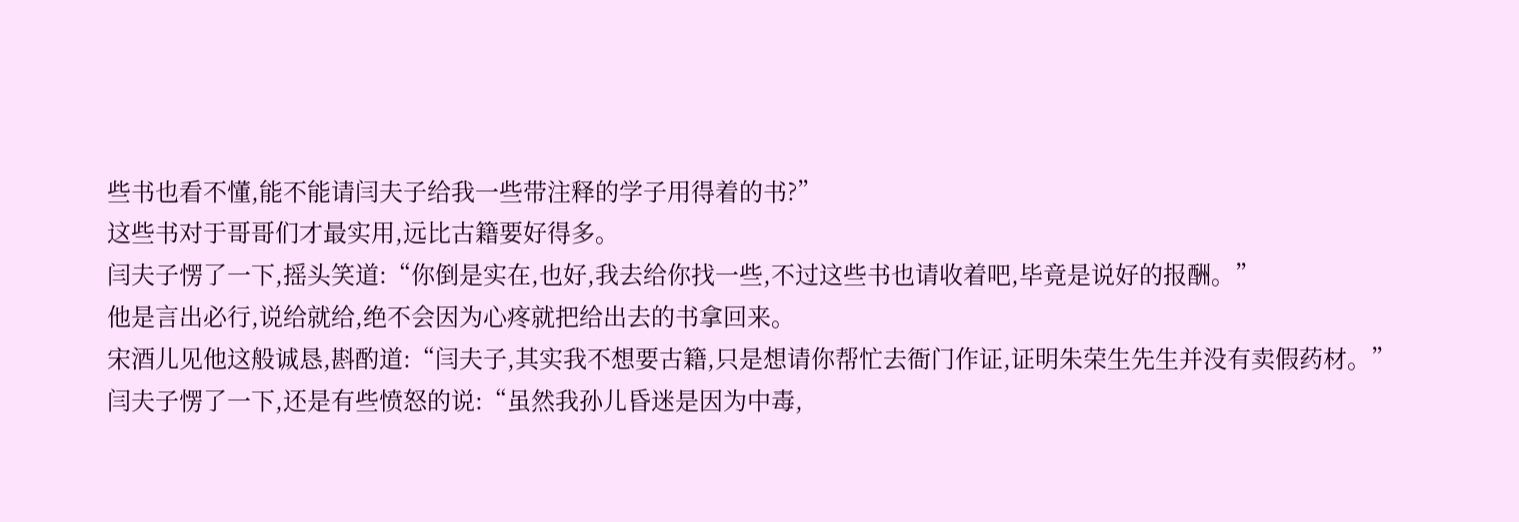些书也看不懂,能不能请闫夫子给我一些带注释的学子用得着的书?”
这些书对于哥哥们才最实用,远比古籍要好得多。
闫夫子愣了一下,摇头笑道:“你倒是实在,也好,我去给你找一些,不过这些书也请收着吧,毕竟是说好的报酬。”
他是言出必行,说给就给,绝不会因为心疼就把给出去的书拿回来。
宋酒儿见他这般诚恳,斟酌道:“闫夫子,其实我不想要古籍,只是想请你帮忙去衙门作证,证明朱荣生先生并没有卖假药材。”
闫夫子愣了一下,还是有些愤怒的说:“虽然我孙儿昏迷是因为中毒,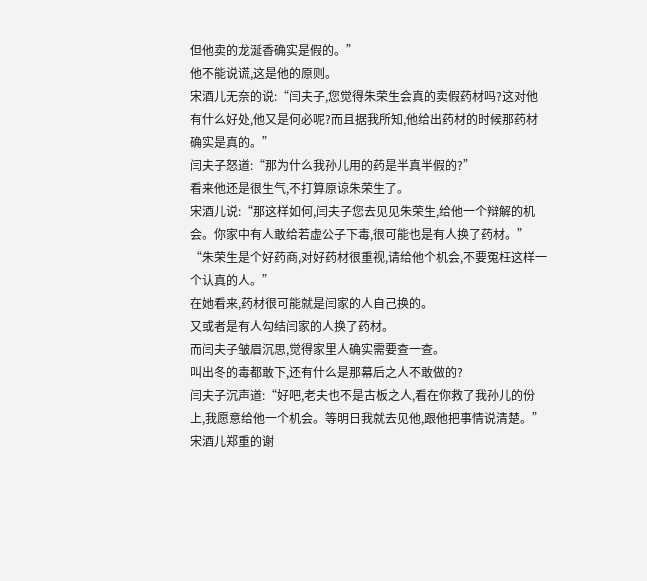但他卖的龙涎香确实是假的。”
他不能说谎,这是他的原则。
宋酒儿无奈的说:“闫夫子,您觉得朱荣生会真的卖假药材吗?这对他有什么好处,他又是何必呢?而且据我所知,他给出药材的时候那药材确实是真的。”
闫夫子怒道:“那为什么我孙儿用的药是半真半假的?”
看来他还是很生气,不打算原谅朱荣生了。
宋酒儿说:“那这样如何,闫夫子您去见见朱荣生,给他一个辩解的机会。你家中有人敢给若虚公子下毒,很可能也是有人换了药材。”
“朱荣生是个好药商,对好药材很重视,请给他个机会,不要冤枉这样一个认真的人。”
在她看来,药材很可能就是闫家的人自己换的。
又或者是有人勾结闫家的人换了药材。
而闫夫子皱眉沉思,觉得家里人确实需要查一查。
叫出冬的毒都敢下,还有什么是那幕后之人不敢做的?
闫夫子沉声道:“好吧,老夫也不是古板之人,看在你救了我孙儿的份上,我愿意给他一个机会。等明日我就去见他,跟他把事情说清楚。”
宋酒儿郑重的谢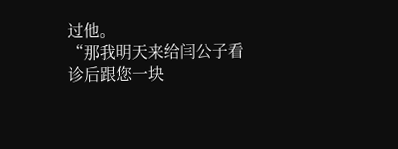过他。
“那我明天来给闫公子看诊后跟您一块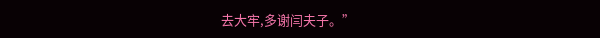去大牢,多谢闫夫子。”